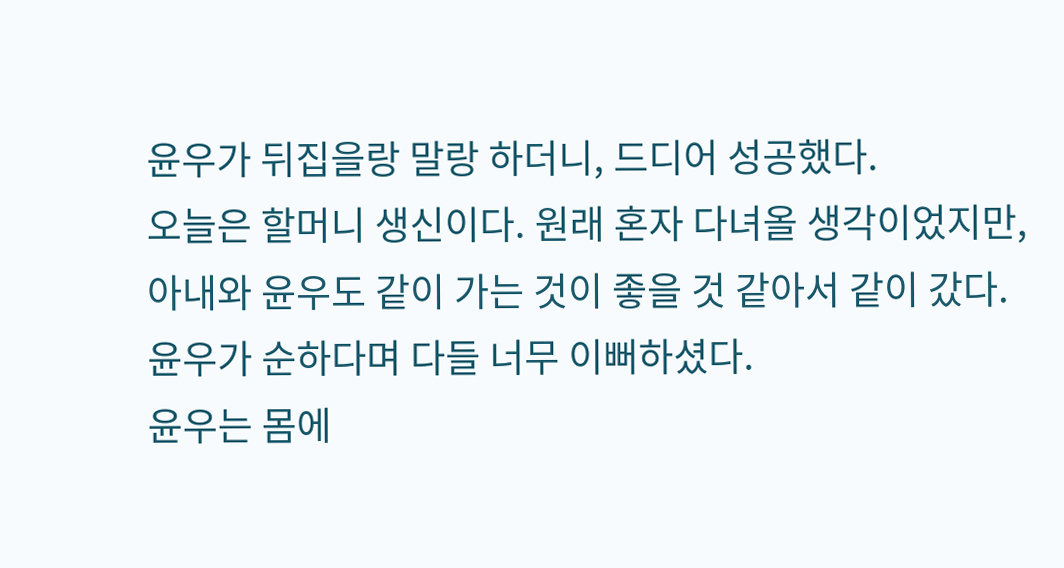윤우가 뒤집을랑 말랑 하더니, 드디어 성공했다.
오늘은 할머니 생신이다. 원래 혼자 다녀올 생각이었지만,
아내와 윤우도 같이 가는 것이 좋을 것 같아서 같이 갔다.
윤우가 순하다며 다들 너무 이뻐하셨다.
윤우는 몸에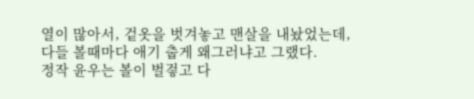열이 많아서, 겉옷을 벗겨놓고 맨살을 내놨었는데,
다들 볼때마다 애기 춥게 왜그러냐고 그랬다.
정작 윤우는 볼이 벌겋고 다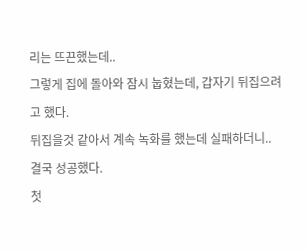리는 뜨끈했는데..
그렇게 집에 돌아와 잠시 눕혔는데, 갑자기 뒤집으려고 했다.
뒤집을것 같아서 계속 녹화를 했는데 실패하더니..
결국 성공했다.
첫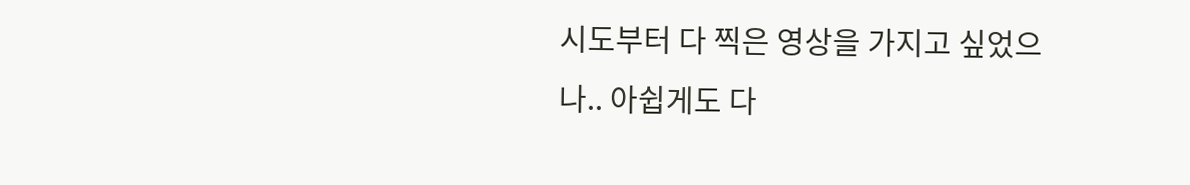시도부터 다 찍은 영상을 가지고 싶었으나.. 아쉽게도 다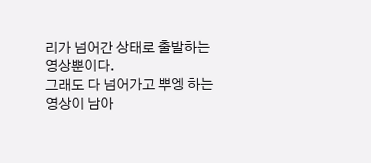리가 넘어간 상태로 출발하는 영상뿐이다.
그래도 다 넘어가고 뿌엥 하는 영상이 남아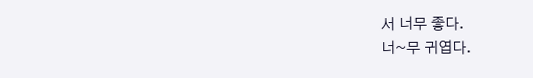서 너무 좋다.
너~무 귀엽다.